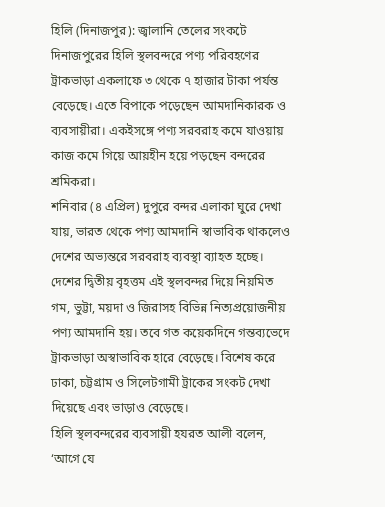হিলি (দিনাজপুর): জ্বালানি তেলের সংকটে দিনাজপুরের হিলি স্থলবন্দরে পণ্য পরিবহণের ট্রাকভাড়া একলাফে ৩ থেকে ৭ হাজার টাকা পর্যন্ত বেড়েছে। এতে বিপাকে পড়েছেন আমদানিকারক ও ব্যবসায়ীরা। একইসঙ্গে পণ্য সরবরাহ কমে যাওয়ায় কাজ কমে গিয়ে আয়হীন হয়ে পড়ছেন বন্দরের শ্রমিকরা।
শনিবার (৪ এপ্রিল) দুপুরে বন্দর এলাকা ঘুরে দেখা যায়, ভারত থেকে পণ্য আমদানি স্বাভাবিক থাকলেও দেশের অভ্যন্তরে সরবরাহ ব্যবস্থা ব্যাহত হচ্ছে। দেশের দ্বিতীয় বৃহত্তম এই স্থলবন্দর দিয়ে নিয়মিত গম, ভুট্টা, ময়দা ও জিরাসহ বিভিন্ন নিত্যপ্রয়োজনীয় পণ্য আমদানি হয়। তবে গত কয়েকদিনে গন্তব্যভেদে ট্রাকভাড়া অস্বাভাবিক হারে বেড়েছে। বিশেষ করে ঢাকা, চট্টগ্রাম ও সিলেটগামী ট্রাকের সংকট দেখা দিয়েছে এবং ভাড়াও বেড়েছে।
হিলি স্থলবন্দরের ব্যবসায়ী হযরত আলী বলেন, ‘আগে যে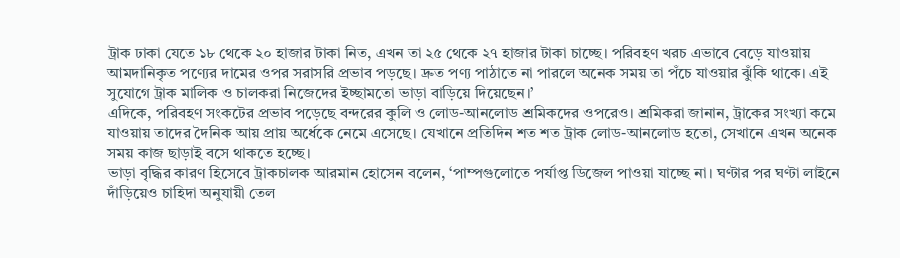ট্রাক ঢাকা যেতে ১৮ থেকে ২০ হাজার টাকা নিত, এখন তা ২৫ থেকে ২৭ হাজার টাকা চাচ্ছে। পরিবহণ খরচ এভাবে বেড়ে যাওয়ায় আমদানিকৃত পণ্যের দামের ওপর সরাসরি প্রভাব পড়ছে। দ্রুত পণ্য পাঠাতে না পারলে অনেক সময় তা পঁচে যাওয়ার ঝুঁকি থাকে। এই সুযোগে ট্রাক মালিক ও চালকরা নিজেদের ইচ্ছামতো ভাড়া বাড়িয়ে দিয়েছেন।’
এদিকে, পরিবহণ সংকটের প্রভাব পড়েছে বন্দরের কুলি ও লোড-আনলোড শ্রমিকদের ওপরেও। শ্রমিকরা জানান, ট্রাকের সংখ্যা কমে যাওয়ায় তাদের দৈনিক আয় প্রায় অর্ধেকে নেমে এসেছে। যেখানে প্রতিদিন শত শত ট্রাক লোড-আনলোড হতো, সেখানে এখন অনেক সময় কাজ ছাড়াই বসে থাকতে হচ্ছে।
ভাড়া বৃদ্ধির কারণ হিসেবে ট্রাকচালক আরমান হোসেন বলেন, ‘পাম্পগুলোতে পর্যাপ্ত ডিজেল পাওয়া যাচ্ছে না। ঘণ্টার পর ঘণ্টা লাইনে দাঁড়িয়েও চাহিদা অনুযায়ী তেল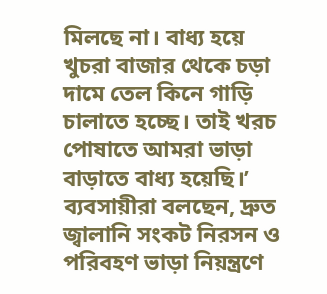মিলছে না। বাধ্য হয়ে খুচরা বাজার থেকে চড়া দামে তেল কিনে গাড়ি চালাতে হচ্ছে। তাই খরচ পোষাতে আমরা ভাড়া বাড়াতে বাধ্য হয়েছি।’
ব্যবসায়ীরা বলছেন, দ্রুত জ্বালানি সংকট নিরসন ও পরিবহণ ভাড়া নিয়ন্ত্রণে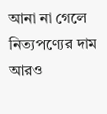আনা না গেলে নিত্যপণ্যের দাম আরও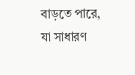বাড়তে পারে, যা সাধারণ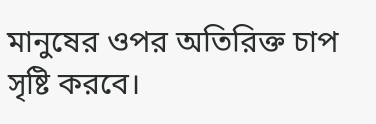মানুষের ওপর অতিরিক্ত চাপ সৃষ্টি করবে।